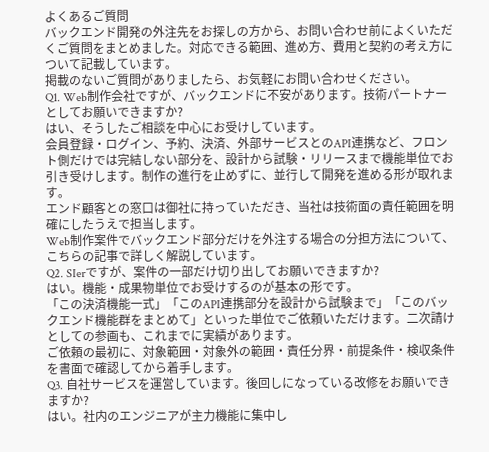よくあるご質問
バックエンド開発の外注先をお探しの方から、お問い合わせ前によくいただくご質問をまとめました。対応できる範囲、進め方、費用と契約の考え方について記載しています。
掲載のないご質問がありましたら、お気軽にお問い合わせください。
Q1. Web制作会社ですが、バックエンドに不安があります。技術パートナーとしてお願いできますか?
はい、そうしたご相談を中心にお受けしています。
会員登録・ログイン、予約、決済、外部サービスとのAPI連携など、フロント側だけでは完結しない部分を、設計から試験・リリースまで機能単位でお引き受けします。制作の進行を止めずに、並行して開発を進める形が取れます。
エンド顧客との窓口は御社に持っていただき、当社は技術面の責任範囲を明確にしたうえで担当します。
Web制作案件でバックエンド部分だけを外注する場合の分担方法について、こちらの記事で詳しく解説しています。
Q2. SIerですが、案件の一部だけ切り出してお願いできますか?
はい。機能・成果物単位でお受けするのが基本の形です。
「この決済機能一式」「このAPI連携部分を設計から試験まで」「このバックエンド機能群をまとめて」といった単位でご依頼いただけます。二次請けとしての参画も、これまでに実績があります。
ご依頼の最初に、対象範囲・対象外の範囲・責任分界・前提条件・検収条件を書面で確認してから着手します。
Q3. 自社サービスを運営しています。後回しになっている改修をお願いできますか?
はい。社内のエンジニアが主力機能に集中し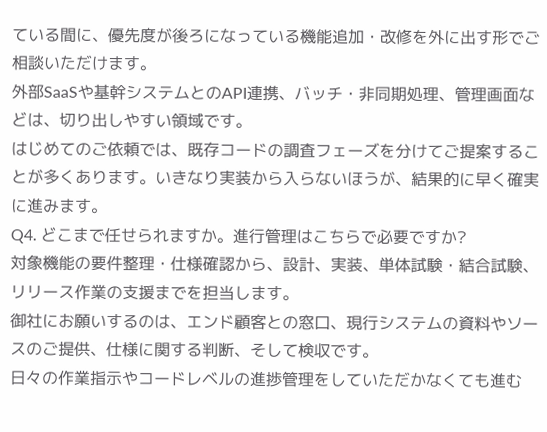ている間に、優先度が後ろになっている機能追加・改修を外に出す形でご相談いただけます。
外部SaaSや基幹システムとのAPI連携、バッチ・非同期処理、管理画面などは、切り出しやすい領域です。
はじめてのご依頼では、既存コードの調査フェーズを分けてご提案することが多くあります。いきなり実装から入らないほうが、結果的に早く確実に進みます。
Q4. どこまで任せられますか。進行管理はこちらで必要ですか?
対象機能の要件整理・仕様確認から、設計、実装、単体試験・結合試験、リリース作業の支援までを担当します。
御社にお願いするのは、エンド顧客との窓口、現行システムの資料やソースのご提供、仕様に関する判断、そして検収です。
日々の作業指示やコードレベルの進捗管理をしていただかなくても進む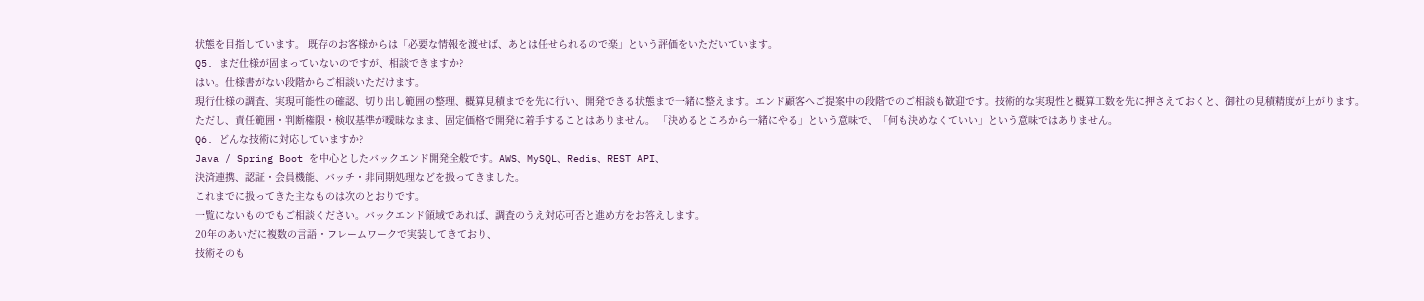状態を目指しています。 既存のお客様からは「必要な情報を渡せば、あとは任せられるので楽」という評価をいただいています。
Q5. まだ仕様が固まっていないのですが、相談できますか?
はい。仕様書がない段階からご相談いただけます。
現行仕様の調査、実現可能性の確認、切り出し範囲の整理、概算見積までを先に行い、開発できる状態まで一緒に整えます。エンド顧客へご提案中の段階でのご相談も歓迎です。技術的な実現性と概算工数を先に押さえておくと、御社の見積精度が上がります。
ただし、責任範囲・判断権限・検収基準が曖昧なまま、固定価格で開発に着手することはありません。 「決めるところから一緒にやる」という意味で、「何も決めなくていい」という意味ではありません。
Q6. どんな技術に対応していますか?
Java / Spring Boot を中心としたバックエンド開発全般です。AWS、MySQL、Redis、REST API、
決済連携、認証・会員機能、バッチ・非同期処理などを扱ってきました。
これまでに扱ってきた主なものは次のとおりです。
一覧にないものでもご相談ください。バックエンド領域であれば、調査のうえ対応可否と進め方をお答えします。
20年のあいだに複数の言語・フレームワークで実装してきており、
技術そのも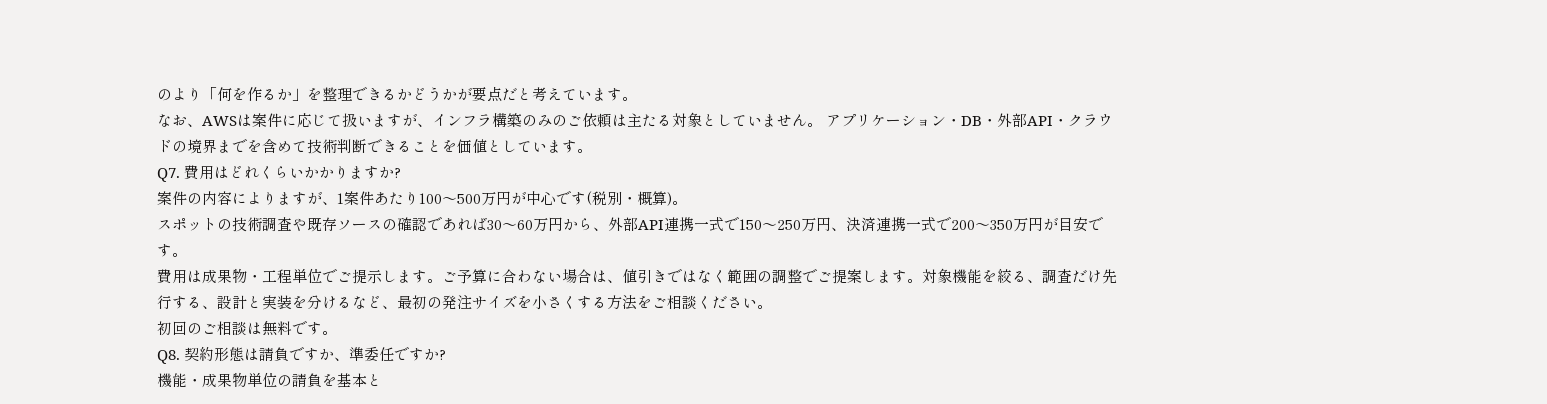のより「何を作るか」を整理できるかどうかが要点だと考えています。
なお、AWSは案件に応じて扱いますが、インフラ構築のみのご依頼は主たる対象としていません。 アプリケーション・DB・外部API・クラウドの境界までを含めて技術判断できることを価値としています。
Q7. 費用はどれくらいかかりますか?
案件の内容によりますが、1案件あたり100〜500万円が中心です(税別・概算)。
スポットの技術調査や既存ソースの確認であれば30〜60万円から、外部API連携一式で150〜250万円、決済連携一式で200〜350万円が目安です。
費用は成果物・工程単位でご提示します。ご予算に合わない場合は、値引きではなく範囲の調整でご提案します。対象機能を絞る、調査だけ先行する、設計と実装を分けるなど、最初の発注サイズを小さくする方法をご相談ください。
初回のご相談は無料です。
Q8. 契約形態は請負ですか、準委任ですか?
機能・成果物単位の請負を基本と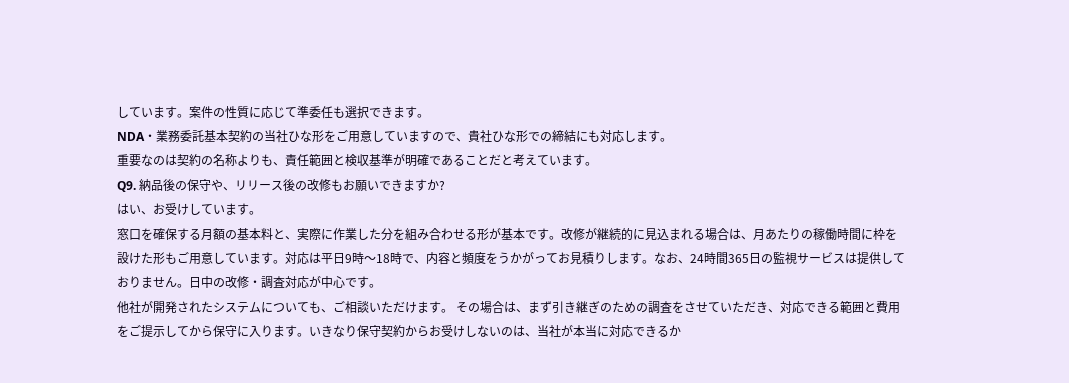しています。案件の性質に応じて準委任も選択できます。
NDA・業務委託基本契約の当社ひな形をご用意していますので、貴社ひな形での締結にも対応します。
重要なのは契約の名称よりも、責任範囲と検収基準が明確であることだと考えています。
Q9. 納品後の保守や、リリース後の改修もお願いできますか?
はい、お受けしています。
窓口を確保する月額の基本料と、実際に作業した分を組み合わせる形が基本です。改修が継続的に見込まれる場合は、月あたりの稼働時間に枠を設けた形もご用意しています。対応は平日9時〜18時で、内容と頻度をうかがってお見積りします。なお、24時間365日の監視サービスは提供しておりません。日中の改修・調査対応が中心です。
他社が開発されたシステムについても、ご相談いただけます。 その場合は、まず引き継ぎのための調査をさせていただき、対応できる範囲と費用をご提示してから保守に入ります。いきなり保守契約からお受けしないのは、当社が本当に対応できるか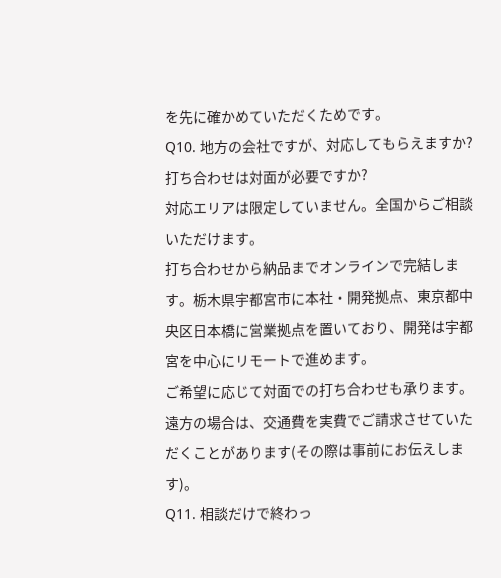を先に確かめていただくためです。
Q10. 地方の会社ですが、対応してもらえますか? 打ち合わせは対面が必要ですか?
対応エリアは限定していません。全国からご相談いただけます。
打ち合わせから納品までオンラインで完結します。栃木県宇都宮市に本社・開発拠点、東京都中央区日本橋に営業拠点を置いており、開発は宇都宮を中心にリモートで進めます。
ご希望に応じて対面での打ち合わせも承ります。遠方の場合は、交通費を実費でご請求させていただくことがあります(その際は事前にお伝えします)。
Q11. 相談だけで終わっ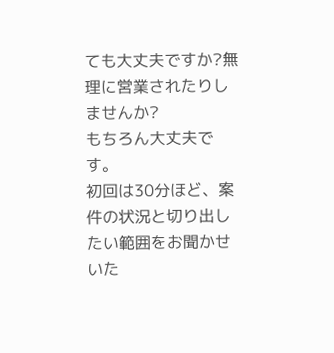ても大丈夫ですか?無理に営業されたりしませんか?
もちろん大丈夫です。
初回は30分ほど、案件の状況と切り出したい範囲をお聞かせいた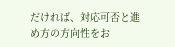だければ、対応可否と進め方の方向性をお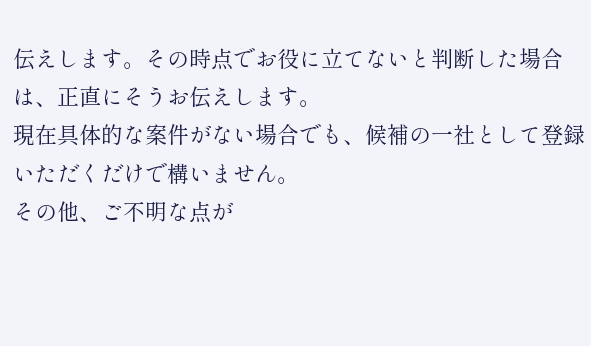伝えします。その時点でお役に立てないと判断した場合は、正直にそうお伝えします。
現在具体的な案件がない場合でも、候補の一社として登録いただくだけで構いません。
その他、ご不明な点が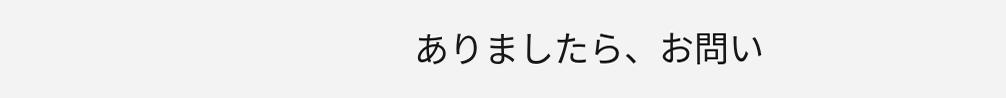ありましたら、お問い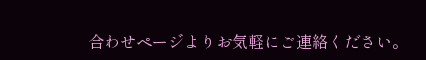合わせページよりお気軽にご連絡ください。